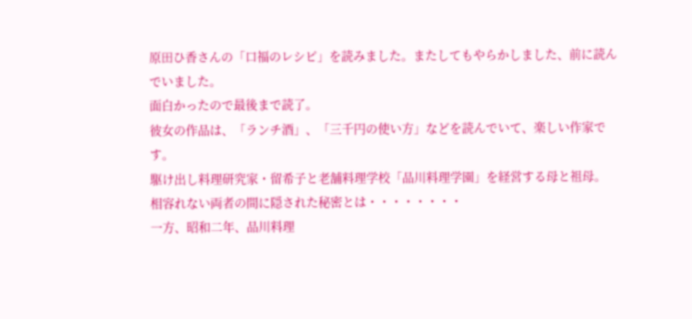原田ひ香さんの「口福のレシピ」を読みました。またしてもやらかしました、前に読んでいました。
面白かったので最後まで読了。
彼女の作品は、「ランチ酒」、「三千円の使い方」などを読んでいて、楽しい作家です。
駆け出し料理研究家・留希子と老舗料理学校「品川料理学園」を経営する母と祖母。
相容れない両者の間に隠された秘密とは・・・・・・・・
一方、昭和二年、品川料理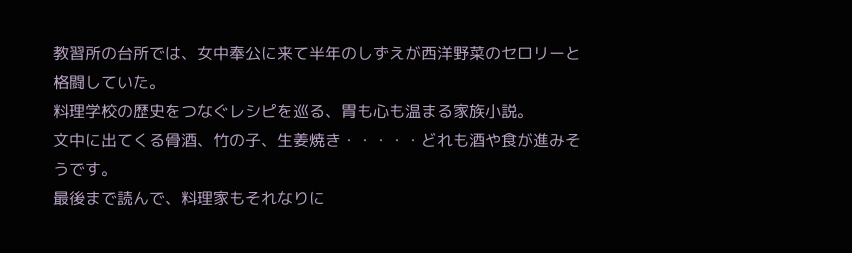教習所の台所では、女中奉公に来て半年のしずえが西洋野菜のセロリーと格闘していた。
料理学校の歴史をつなぐレシピを巡る、胃も心も温まる家族小説。
文中に出てくる骨酒、竹の子、生姜焼き・・・・・どれも酒や食が進みそうです。
最後まで読んで、料理家もそれなりに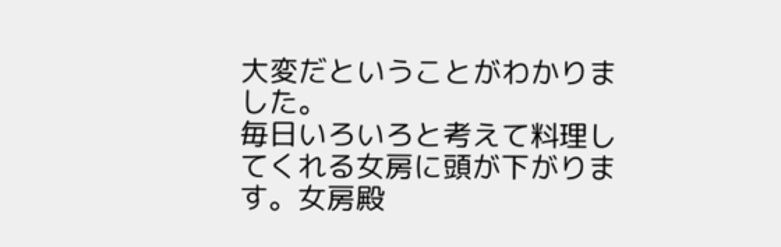大変だということがわかりました。
毎日いろいろと考えて料理してくれる女房に頭が下がります。女房殿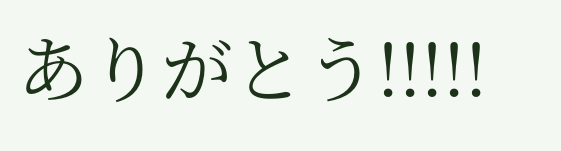ありがとう!!!!!